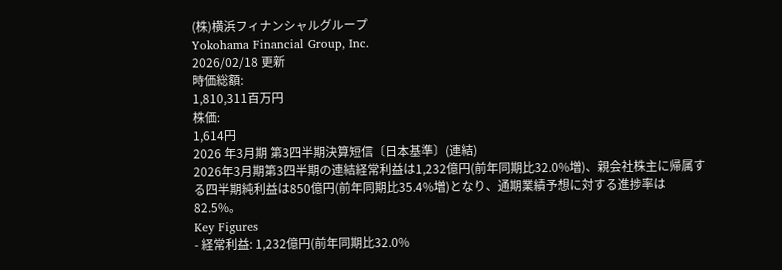(株)横浜フィナンシャルグループ
Yokohama Financial Group, Inc.
2026/02/18 更新
時価総額:
1,810,311百万円
株価:
1,614円
2026 年3月期 第3四半期決算短信〔日本基準〕(連結)
2026年3月期第3四半期の連結経常利益は1,232億円(前年同期比32.0%増)、親会社株主に帰属する四半期純利益は850億円(前年同期比35.4%増)となり、通期業績予想に対する進捗率は82.5%。
Key Figures
- 経常利益: 1,232億円(前年同期比32.0%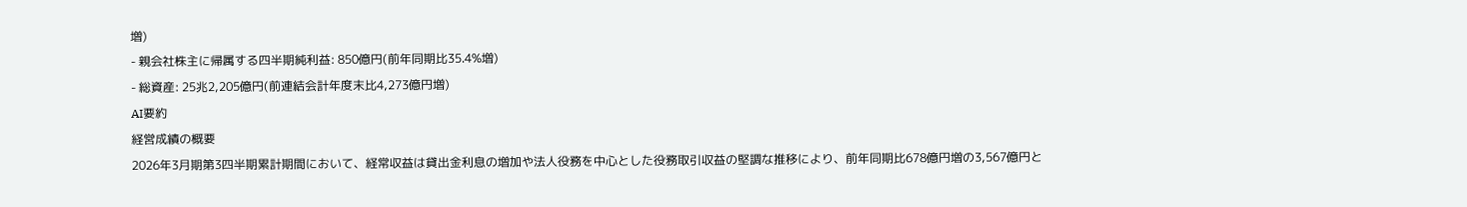増)
- 親会社株主に帰属する四半期純利益: 850億円(前年同期比35.4%増)
- 総資産: 25兆2,205億円(前連結会計年度末比4,273億円増)
AI要約
経営成績の概要
2026年3月期第3四半期累計期間において、経常収益は貸出金利息の増加や法人役務を中心とした役務取引収益の堅調な推移により、前年同期比678億円増の3,567億円と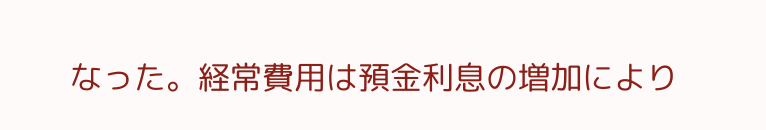なった。経常費用は預金利息の増加により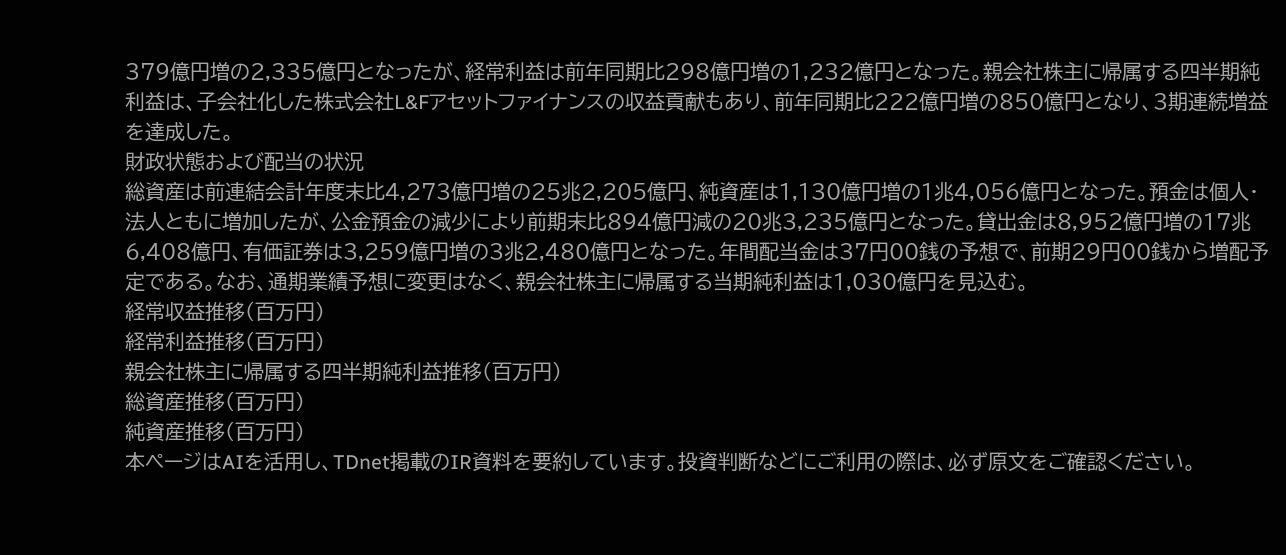379億円増の2,335億円となったが、経常利益は前年同期比298億円増の1,232億円となった。親会社株主に帰属する四半期純利益は、子会社化した株式会社L&Fアセットファイナンスの収益貢献もあり、前年同期比222億円増の850億円となり、3期連続増益を達成した。
財政状態および配当の状況
総資産は前連結会計年度末比4,273億円増の25兆2,205億円、純資産は1,130億円増の1兆4,056億円となった。預金は個人・法人ともに増加したが、公金預金の減少により前期末比894億円減の20兆3,235億円となった。貸出金は8,952億円増の17兆6,408億円、有価証券は3,259億円増の3兆2,480億円となった。年間配当金は37円00銭の予想で、前期29円00銭から増配予定である。なお、通期業績予想に変更はなく、親会社株主に帰属する当期純利益は1,030億円を見込む。
経常収益推移(百万円)
経常利益推移(百万円)
親会社株主に帰属する四半期純利益推移(百万円)
総資産推移(百万円)
純資産推移(百万円)
本ページはAIを活用し、TDnet掲載のIR資料を要約しています。投資判断などにご利用の際は、必ず原文をご確認ください。